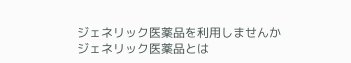ジェネリック医薬品を利用しませんか
ジェネリック医薬品とは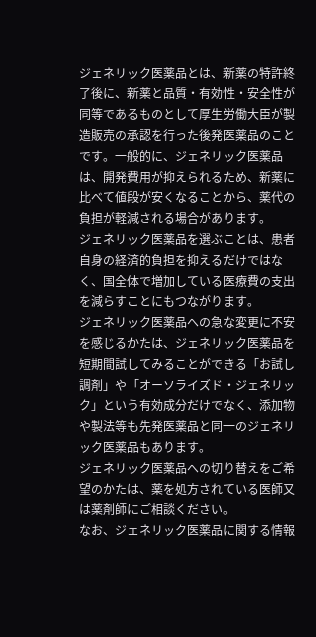ジェネリック医薬品とは、新薬の特許終了後に、新薬と品質・有効性・安全性が同等であるものとして厚生労働大臣が製造販売の承認を行った後発医薬品のことです。一般的に、ジェネリック医薬品は、開発費用が抑えられるため、新薬に比べて値段が安くなることから、薬代の負担が軽減される場合があります。
ジェネリック医薬品を選ぶことは、患者自身の経済的負担を抑えるだけではなく、国全体で増加している医療費の支出を減らすことにもつながります。
ジェネリック医薬品への急な変更に不安を感じるかたは、ジェネリック医薬品を短期間試してみることができる「お試し調剤」や「オーソライズド・ジェネリック」という有効成分だけでなく、添加物や製法等も先発医薬品と同一のジェネリック医薬品もあります。
ジェネリック医薬品への切り替えをご希望のかたは、薬を処方されている医師又は薬剤師にご相談ください。
なお、ジェネリック医薬品に関する情報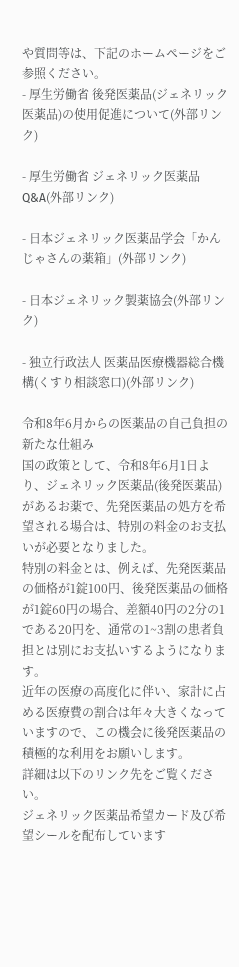や質問等は、下記のホームページをご参照ください。
- 厚生労働省 後発医薬品(ジェネリック医薬品)の使用促進について(外部リンク)

- 厚生労働省 ジェネリック医薬品Q&A(外部リンク)

- 日本ジェネリック医薬品学会「かんじゃさんの薬箱」(外部リンク)

- 日本ジェネリック製薬協会(外部リンク)

- 独立行政法人 医薬品医療機器総合機構(くすり相談窓口)(外部リンク)

令和8年6月からの医薬品の自己負担の新たな仕組み
国の政策として、令和8年6月1日より、ジェネリック医薬品(後発医薬品)があるお薬で、先発医薬品の処方を希望される場合は、特別の料金のお支払いが必要となりました。
特別の料金とは、例えば、先発医薬品の価格が1錠100円、後発医薬品の価格が1錠60円の場合、差額40円の2分の1である20円を、通常の1~3割の患者負担とは別にお支払いするようになります。
近年の医療の高度化に伴い、家計に占める医療費の割合は年々大きくなっていますので、この機会に後発医薬品の積極的な利用をお願いします。
詳細は以下のリンク先をご覧ください。
ジェネリック医薬品希望カード及び希望シールを配布しています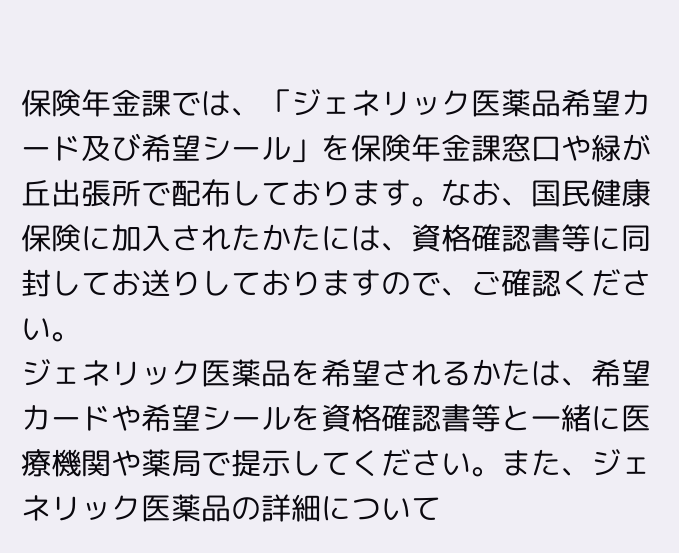保険年金課では、「ジェネリック医薬品希望カード及び希望シール」を保険年金課窓口や緑が丘出張所で配布しております。なお、国民健康保険に加入されたかたには、資格確認書等に同封してお送りしておりますので、ご確認ください。
ジェネリック医薬品を希望されるかたは、希望カードや希望シールを資格確認書等と一緒に医療機関や薬局で提示してください。また、ジェネリック医薬品の詳細について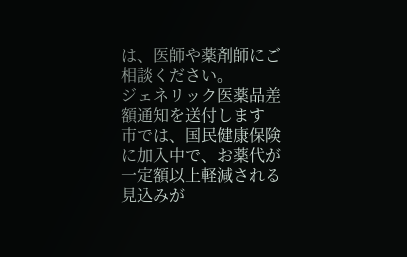は、医師や薬剤師にご相談ください。
ジェネリック医薬品差額通知を送付します
市では、国民健康保険に加入中で、お薬代が一定額以上軽減される見込みが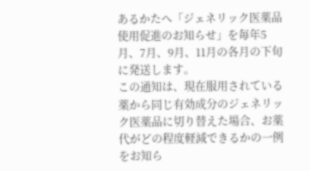あるかたへ「ジェネリック医薬品使用促進のお知らせ」を毎年5月、7月、9月、11月の各月の下旬に発送します。
この通知は、現在服用されている薬から同じ有効成分のジェネリック医薬品に切り替えた場合、お薬代がどの程度軽減できるかの一例をお知ら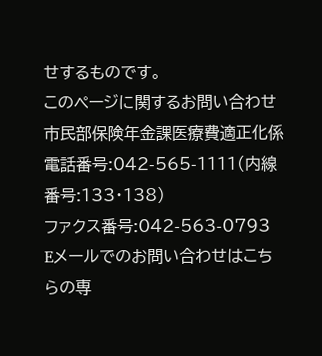せするものです。
このページに関するお問い合わせ
市民部保険年金課医療費適正化係
電話番号:042-565-1111(内線番号:133・138)
ファクス番号:042-563-0793
Eメールでのお問い合わせはこちらの専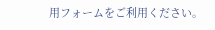用フォームをご利用ください。